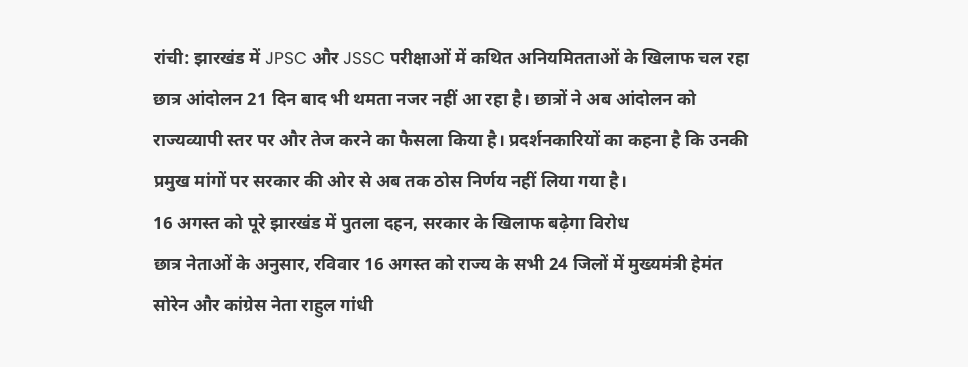रांची: झारखंड में JPSC और JSSC परीक्षाओं में कथित अनियमितताओं के खिलाफ चल रहा छात्र आंदोलन 21 दिन बाद भी थमता नजर नहीं आ रहा है। छात्रों ने अब आंदोलन को राज्यव्यापी स्तर पर और तेज करने का फैसला किया है। प्रदर्शनकारियों का कहना है कि उनकी प्रमुख मांगों पर सरकार की ओर से अब तक ठोस निर्णय नहीं लिया गया है।
16 अगस्त को पूरे झारखंड में पुतला दहन, सरकार के खिलाफ बढ़ेगा विरोध
छात्र नेताओं के अनुसार, रविवार 16 अगस्त को राज्य के सभी 24 जिलों में मुख्यमंत्री हेमंत सोरेन और कांग्रेस नेता राहुल गांधी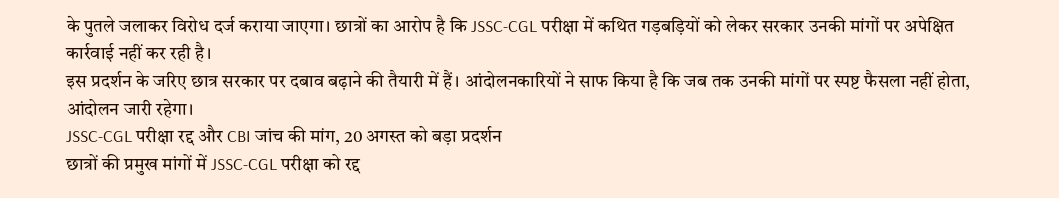के पुतले जलाकर विरोध दर्ज कराया जाएगा। छात्रों का आरोप है कि JSSC-CGL परीक्षा में कथित गड़बड़ियों को लेकर सरकार उनकी मांगों पर अपेक्षित कार्रवाई नहीं कर रही है।
इस प्रदर्शन के जरिए छात्र सरकार पर दबाव बढ़ाने की तैयारी में हैं। आंदोलनकारियों ने साफ किया है कि जब तक उनकी मांगों पर स्पष्ट फैसला नहीं होता, आंदोलन जारी रहेगा।
JSSC-CGL परीक्षा रद्द और CBI जांच की मांग, 20 अगस्त को बड़ा प्रदर्शन
छात्रों की प्रमुख मांगों में JSSC-CGL परीक्षा को रद्द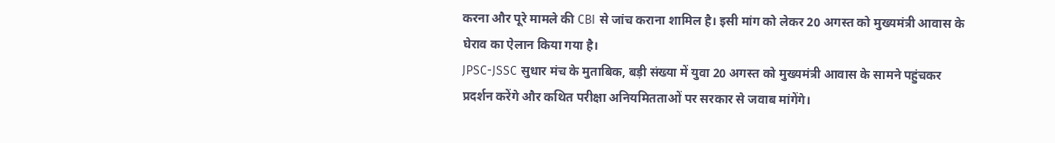करना और पूरे मामले की CBI से जांच कराना शामिल है। इसी मांग को लेकर 20 अगस्त को मुख्यमंत्री आवास के घेराव का ऐलान किया गया है।
JPSC-JSSC सुधार मंच के मुताबिक, बड़ी संख्या में युवा 20 अगस्त को मुख्यमंत्री आवास के सामने पहुंचकर प्रदर्शन करेंगे और कथित परीक्षा अनियमितताओं पर सरकार से जवाब मांगेंगे।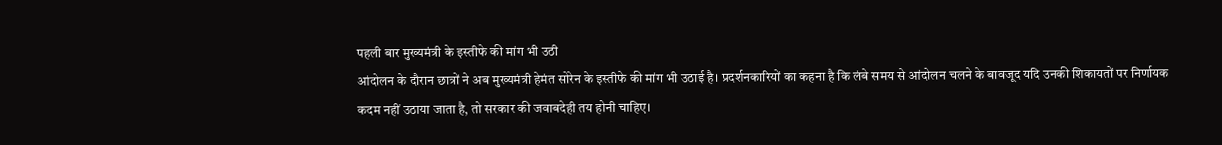पहली बार मुख्यमंत्री के इस्तीफे की मांग भी उठी
आंदोलन के दौरान छात्रों ने अब मुख्यमंत्री हेमंत सोरेन के इस्तीफे की मांग भी उठाई है। प्रदर्शनकारियों का कहना है कि लंबे समय से आंदोलन चलने के बावजूद यदि उनकी शिकायतों पर निर्णायक कदम नहीं उठाया जाता है, तो सरकार की जवाबदेही तय होनी चाहिए।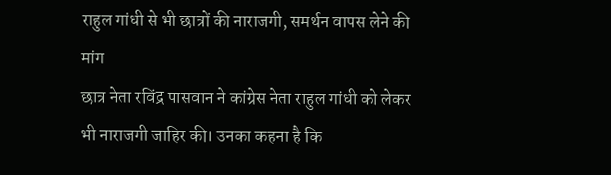राहुल गांधी से भी छात्रों की नाराजगी, समर्थन वापस लेने की मांग
छात्र नेता रविंद्र पासवान ने कांग्रेस नेता राहुल गांधी को लेकर भी नाराजगी जाहिर की। उनका कहना है कि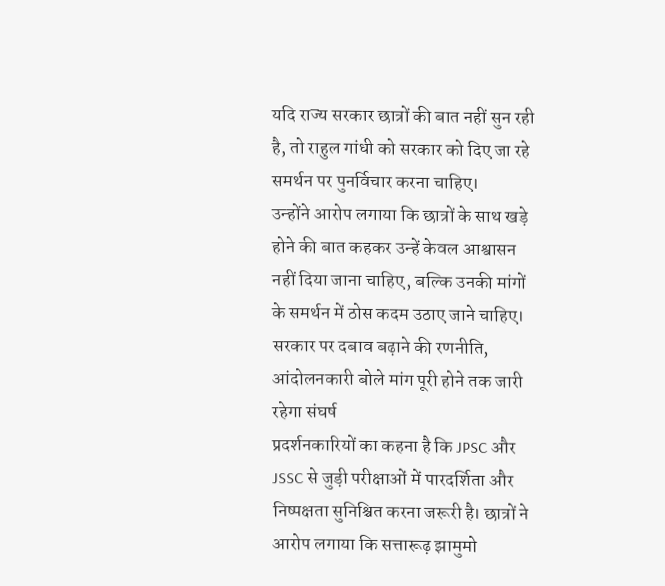यदि राज्य सरकार छात्रों की बात नहीं सुन रही है, तो राहुल गांधी को सरकार को दिए जा रहे समर्थन पर पुनर्विचार करना चाहिए।
उन्होंने आरोप लगाया कि छात्रों के साथ खड़े होने की बात कहकर उन्हें केवल आश्वासन नहीं दिया जाना चाहिए, बल्कि उनकी मांगों के समर्थन में ठोस कदम उठाए जाने चाहिए।
सरकार पर दबाव बढ़ाने की रणनीति, आंदोलनकारी बोले मांग पूरी होने तक जारी रहेगा संघर्ष
प्रदर्शनकारियों का कहना है कि JPSC और JSSC से जुड़ी परीक्षाओं में पारदर्शिता और निष्पक्षता सुनिश्चित करना जरूरी है। छात्रों ने आरोप लगाया कि सत्तारूढ़ झामुमो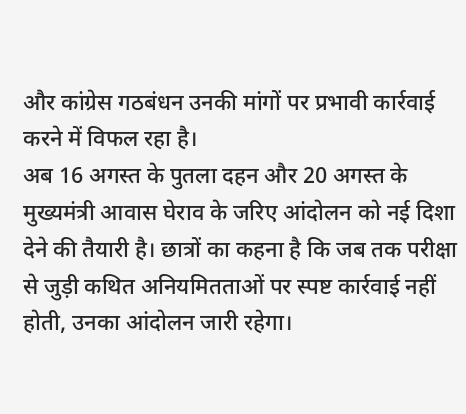और कांग्रेस गठबंधन उनकी मांगों पर प्रभावी कार्रवाई करने में विफल रहा है।
अब 16 अगस्त के पुतला दहन और 20 अगस्त के मुख्यमंत्री आवास घेराव के जरिए आंदोलन को नई दिशा देने की तैयारी है। छात्रों का कहना है कि जब तक परीक्षा से जुड़ी कथित अनियमितताओं पर स्पष्ट कार्रवाई नहीं होती, उनका आंदोलन जारी रहेगा।